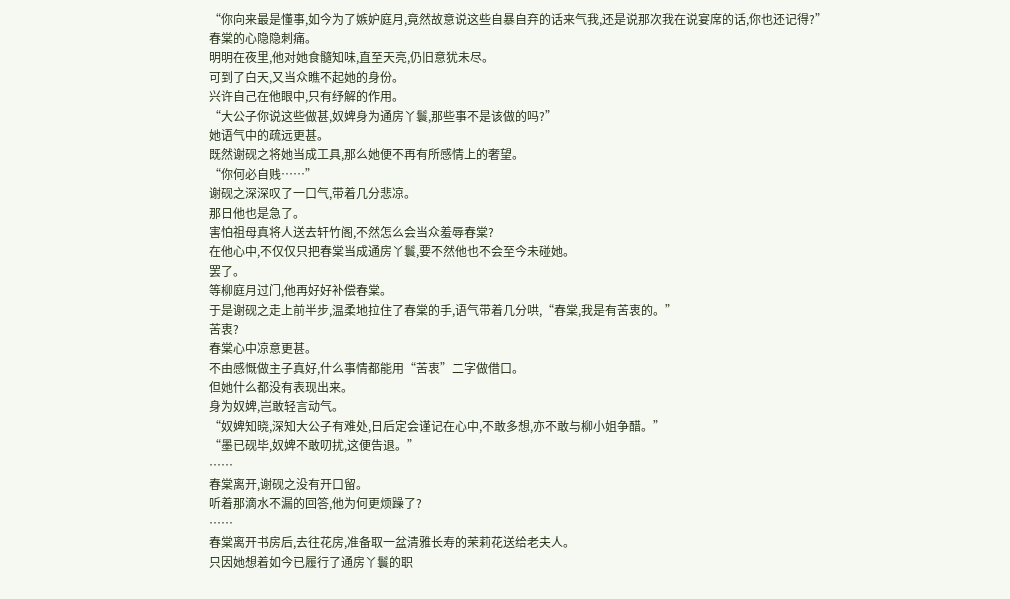“你向来最是懂事,如今为了嫉妒庭月,竟然故意说这些自暴自弃的话来气我,还是说那次我在说宴席的话,你也还记得?”
春棠的心隐隐刺痛。
明明在夜里,他对她食髓知味,直至天亮,仍旧意犹未尽。
可到了白天,又当众瞧不起她的身份。
兴许自己在他眼中,只有纾解的作用。
“大公子你说这些做甚,奴婢身为通房丫鬟,那些事不是该做的吗?”
她语气中的疏远更甚。
既然谢砚之将她当成工具,那么她便不再有所感情上的奢望。
“你何必自贱……”
谢砚之深深叹了一口气,带着几分悲凉。
那日他也是急了。
害怕祖母真将人送去轩竹阁,不然怎么会当众羞辱春棠?
在他心中,不仅仅只把春棠当成通房丫鬟,要不然他也不会至今未碰她。
罢了。
等柳庭月过门,他再好好补偿春棠。
于是谢砚之走上前半步,温柔地拉住了春棠的手,语气带着几分哄,“春棠,我是有苦衷的。”
苦衷?
春棠心中凉意更甚。
不由感慨做主子真好,什么事情都能用“苦衷”二字做借口。
但她什么都没有表现出来。
身为奴婢,岂敢轻言动气。
“奴婢知晓,深知大公子有难处,日后定会谨记在心中,不敢多想,亦不敢与柳小姐争醋。”
“墨已砚毕,奴婢不敢叨扰,这便告退。”
……
春棠离开,谢砚之没有开口留。
听着那滴水不漏的回答,他为何更烦躁了?
……
春棠离开书房后,去往花房,准备取一盆清雅长寿的茉莉花送给老夫人。
只因她想着如今已履行了通房丫鬟的职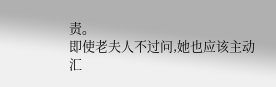责。
即使老夫人不过问,她也应该主动汇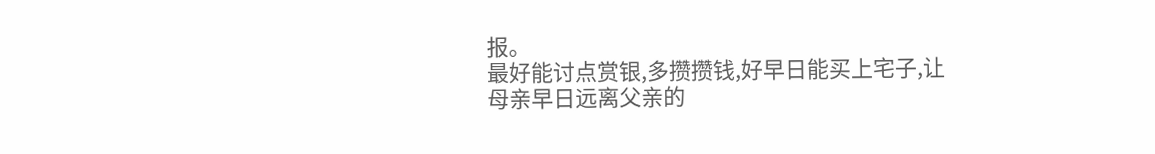报。
最好能讨点赏银,多攒攒钱,好早日能买上宅子,让母亲早日远离父亲的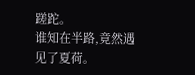蹉跎。
谁知在半路,竟然遇见了夏荷。